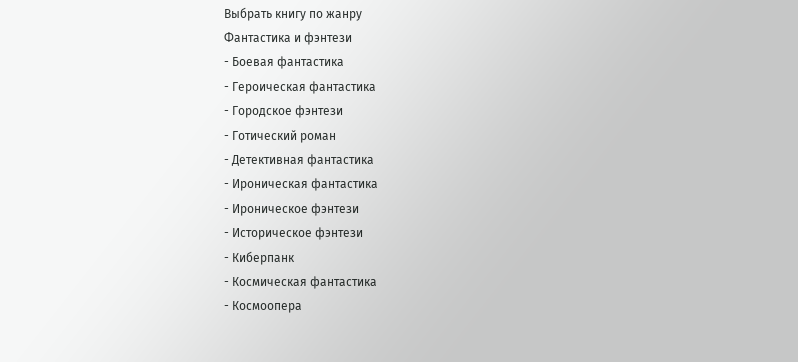Выбрать книгу по жанру
Фантастика и фэнтези
- Боевая фантастика
- Героическая фантастика
- Городское фэнтези
- Готический роман
- Детективная фантастика
- Ироническая фантастика
- Ироническое фэнтези
- Историческое фэнтези
- Киберпанк
- Космическая фантастика
- Космоопера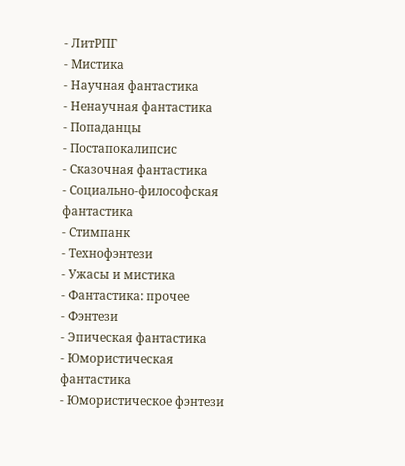- ЛитРПГ
- Мистика
- Научная фантастика
- Ненаучная фантастика
- Попаданцы
- Постапокалипсис
- Сказочная фантастика
- Социально-философская фантастика
- Стимпанк
- Технофэнтези
- Ужасы и мистика
- Фантастика: прочее
- Фэнтези
- Эпическая фантастика
- Юмористическая фантастика
- Юмористическое фэнтези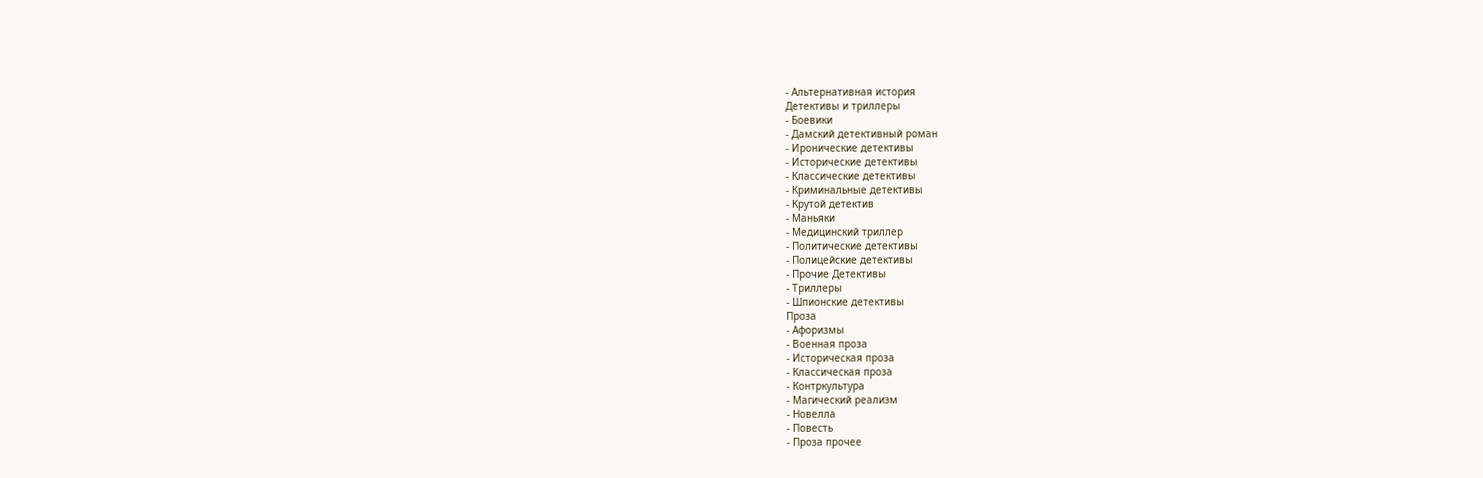- Альтернативная история
Детективы и триллеры
- Боевики
- Дамский детективный роман
- Иронические детективы
- Исторические детективы
- Классические детективы
- Криминальные детективы
- Крутой детектив
- Маньяки
- Медицинский триллер
- Политические детективы
- Полицейские детективы
- Прочие Детективы
- Триллеры
- Шпионские детективы
Проза
- Афоризмы
- Военная проза
- Историческая проза
- Классическая проза
- Контркультура
- Магический реализм
- Новелла
- Повесть
- Проза прочее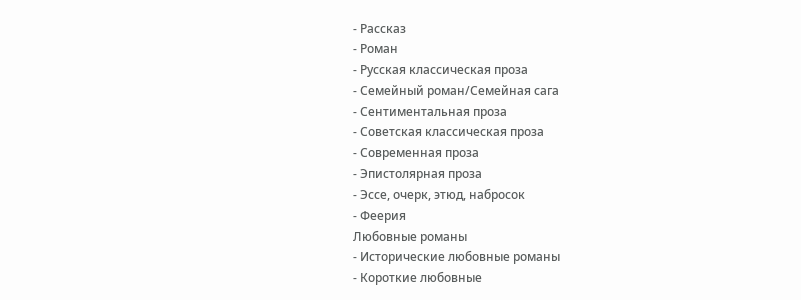- Рассказ
- Роман
- Русская классическая проза
- Семейный роман/Семейная сага
- Сентиментальная проза
- Советская классическая проза
- Современная проза
- Эпистолярная проза
- Эссе, очерк, этюд, набросок
- Феерия
Любовные романы
- Исторические любовные романы
- Короткие любовные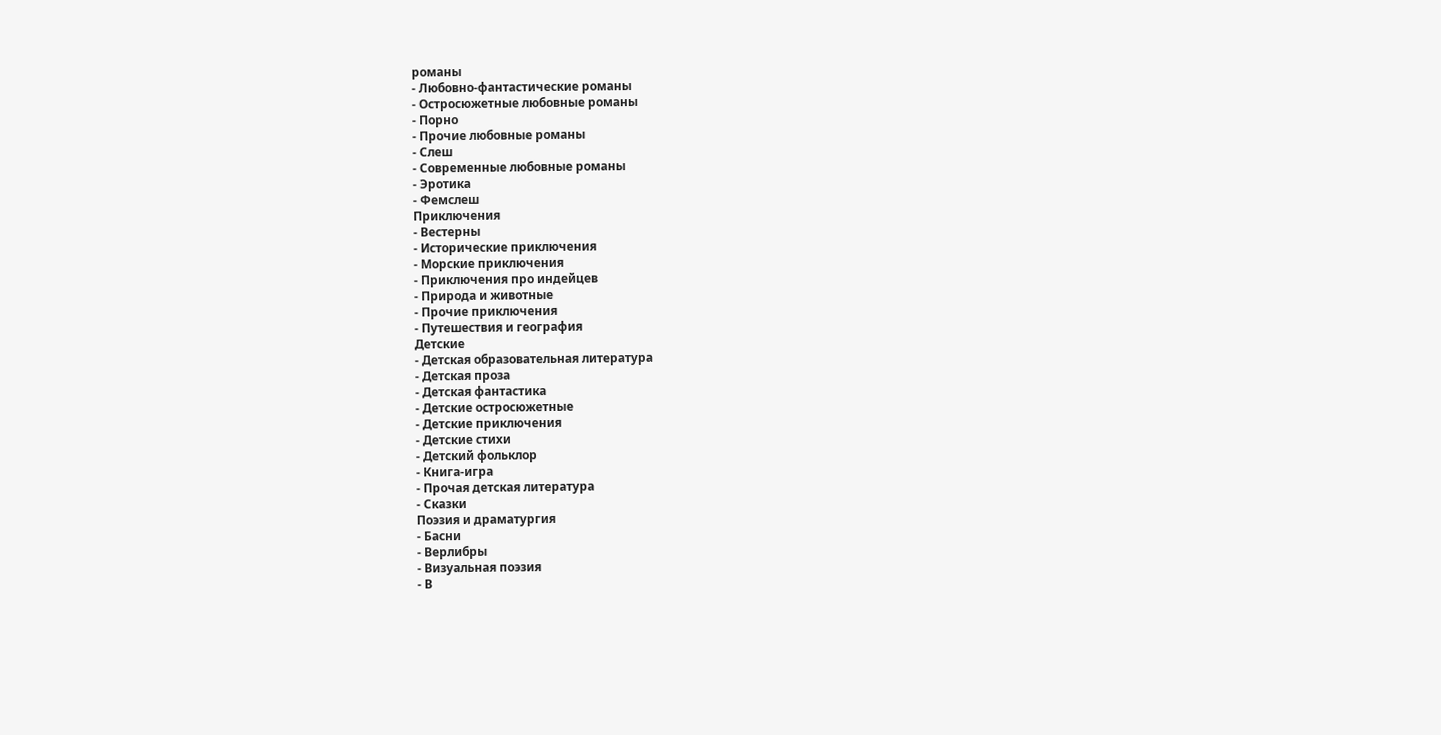романы
- Любовно-фантастические романы
- Остросюжетные любовные романы
- Порно
- Прочие любовные романы
- Слеш
- Современные любовные романы
- Эротика
- Фемслеш
Приключения
- Вестерны
- Исторические приключения
- Морские приключения
- Приключения про индейцев
- Природа и животные
- Прочие приключения
- Путешествия и география
Детские
- Детская образовательная литература
- Детская проза
- Детская фантастика
- Детские остросюжетные
- Детские приключения
- Детские стихи
- Детский фольклор
- Книга-игра
- Прочая детская литература
- Сказки
Поэзия и драматургия
- Басни
- Верлибры
- Визуальная поэзия
- В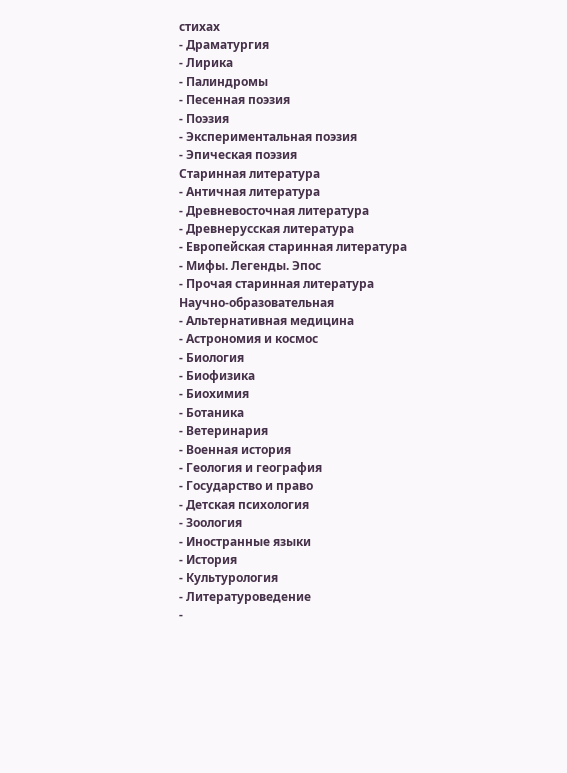стихах
- Драматургия
- Лирика
- Палиндромы
- Песенная поэзия
- Поэзия
- Экспериментальная поэзия
- Эпическая поэзия
Старинная литература
- Античная литература
- Древневосточная литература
- Древнерусская литература
- Европейская старинная литература
- Мифы. Легенды. Эпос
- Прочая старинная литература
Научно-образовательная
- Альтернативная медицина
- Астрономия и космос
- Биология
- Биофизика
- Биохимия
- Ботаника
- Ветеринария
- Военная история
- Геология и география
- Государство и право
- Детская психология
- Зоология
- Иностранные языки
- История
- Культурология
- Литературоведение
-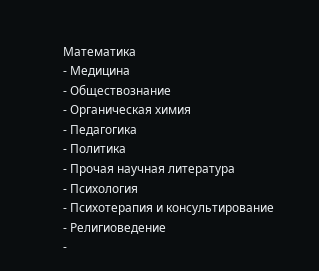Математика
- Медицина
- Обществознание
- Органическая химия
- Педагогика
- Политика
- Прочая научная литература
- Психология
- Психотерапия и консультирование
- Религиоведение
-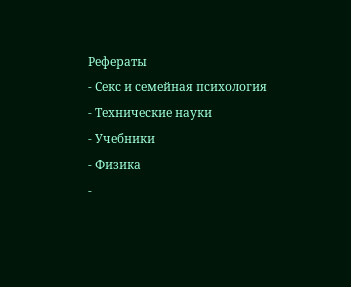Рефераты
- Секс и семейная психология
- Технические науки
- Учебники
- Физика
-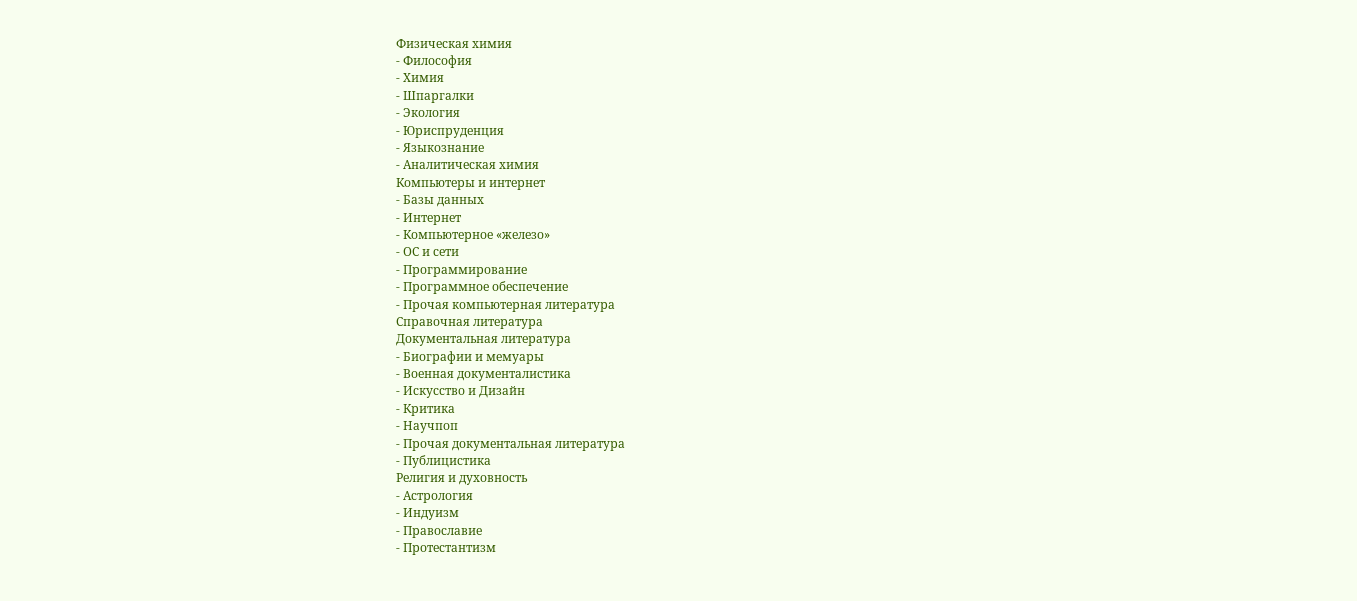Физическая химия
- Философия
- Химия
- Шпаргалки
- Экология
- Юриспруденция
- Языкознание
- Аналитическая химия
Компьютеры и интернет
- Базы данных
- Интернет
- Компьютерное «железо»
- ОС и сети
- Программирование
- Программное обеспечение
- Прочая компьютерная литература
Справочная литература
Документальная литература
- Биографии и мемуары
- Военная документалистика
- Искусство и Дизайн
- Критика
- Научпоп
- Прочая документальная литература
- Публицистика
Религия и духовность
- Астрология
- Индуизм
- Православие
- Протестантизм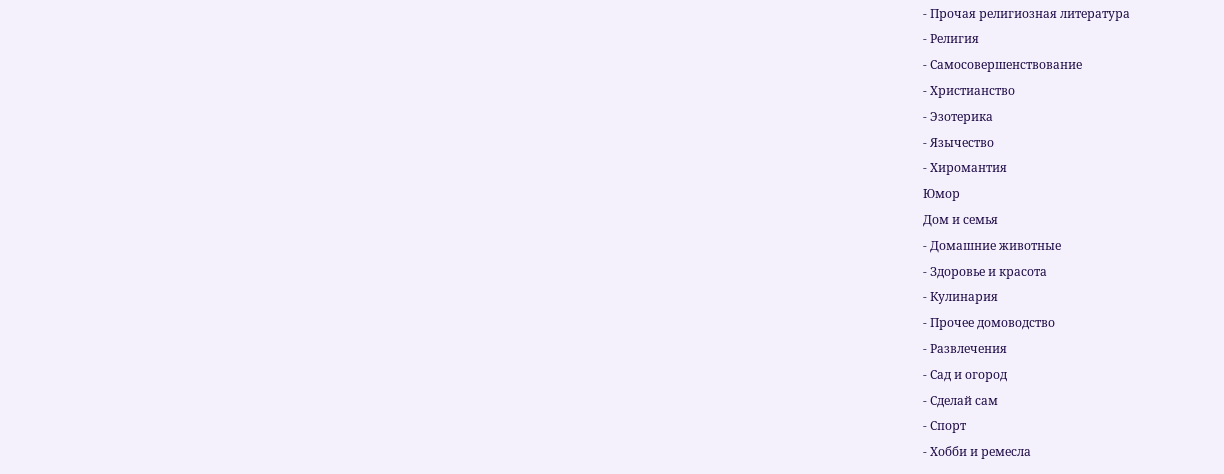- Прочая религиозная литература
- Религия
- Самосовершенствование
- Христианство
- Эзотерика
- Язычество
- Хиромантия
Юмор
Дом и семья
- Домашние животные
- Здоровье и красота
- Кулинария
- Прочее домоводство
- Развлечения
- Сад и огород
- Сделай сам
- Спорт
- Хобби и ремесла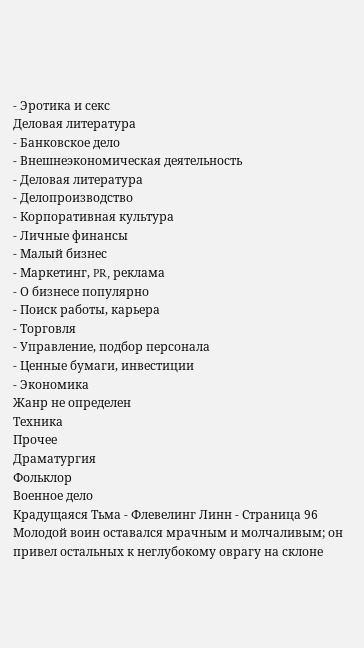- Эротика и секс
Деловая литература
- Банковское дело
- Внешнеэкономическая деятельность
- Деловая литература
- Делопроизводство
- Корпоративная культура
- Личные финансы
- Малый бизнес
- Маркетинг, PR, реклама
- О бизнесе популярно
- Поиск работы, карьера
- Торговля
- Управление, подбор персонала
- Ценные бумаги, инвестиции
- Экономика
Жанр не определен
Техника
Прочее
Драматургия
Фольклор
Военное дело
Крадущаяся Тьма - Флевелинг Линн - Страница 96
Молодой воин оставался мрачным и молчаливым; он привел остальных к неглубокому оврагу на склоне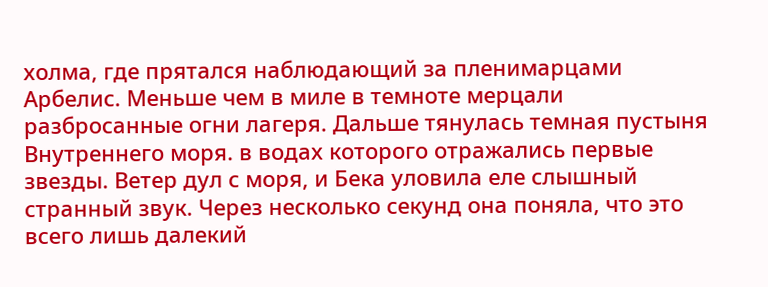холма, где прятался наблюдающий за пленимарцами Арбелис. Меньше чем в миле в темноте мерцали разбросанные огни лагеря. Дальше тянулась темная пустыня Внутреннего моря. в водах которого отражались первые звезды. Ветер дул с моря, и Бека уловила еле слышный странный звук. Через несколько секунд она поняла, что это всего лишь далекий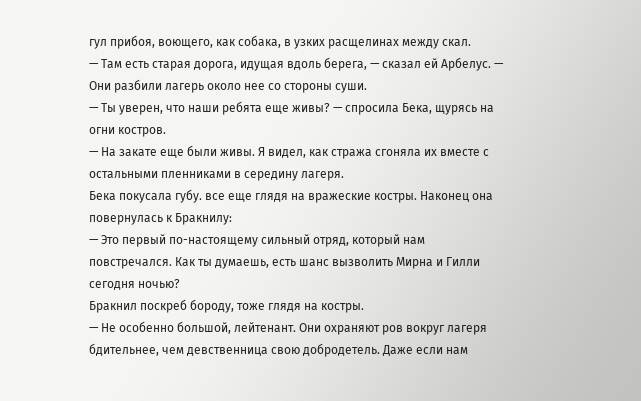гул прибоя, воющего, как собака, в узких расщелинах между скал.
— Там есть старая дорога, идущая вдоль берега, — сказал ей Арбелус. — Они разбили лагерь около нее со стороны суши.
— Ты уверен, что наши ребята еще живы? — спросила Бека, щурясь на огни костров.
— На закате еще были живы. Я видел, как стража сгоняла их вместе с остальными пленниками в середину лагеря.
Бека покусала губу. все еще глядя на вражеские костры. Наконец она повернулась к Бракнилу:
— Это первый по-настоящему сильный отряд, который нам повстречался. Как ты думаешь, есть шанс вызволить Мирна и Гилли сегодня ночью?
Бракнил поскреб бороду, тоже глядя на костры.
— Не особенно большой, лейтенант. Они охраняют ров вокруг лагеря бдительнее, чем девственница свою добродетель. Даже если нам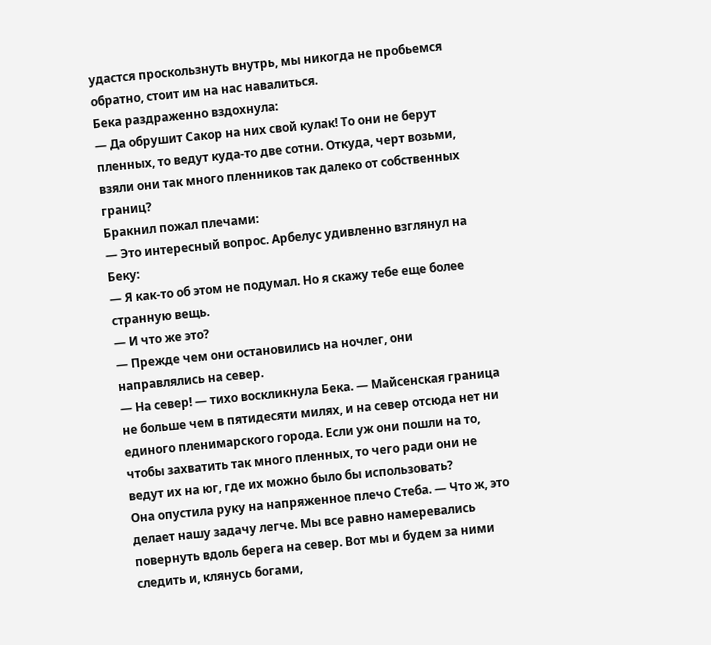удастся проскользнуть внутрь, мы никогда не пробьемся обратно, стоит им на нас навалиться.
Бека раздраженно вздохнула:
— Да обрушит Сакор на них свой кулак! То они не берут пленных, то ведут куда-то две сотни. Откуда, черт возьми, взяли они так много пленников так далеко от собственных границ?
Бракнил пожал плечами:
— Это интересный вопрос. Арбелус удивленно взглянул на Беку:
— Я как-то об этом не подумал. Но я скажу тебе еще более странную вещь.
— И что же это?
— Прежде чем они остановились на ночлег, они направлялись на север.
— На север! — тихо воскликнула Бека. — Майсенская граница не больше чем в пятидесяти милях, и на север отсюда нет ни единого пленимарского города. Если уж они пошли на то, чтобы захватить так много пленных, то чего ради они не ведут их на юг, где их можно было бы использовать?
Она опустила руку на напряженное плечо Стеба. — Что ж, это делает нашу задачу легче. Мы все равно намеревались повернуть вдоль берега на север. Вот мы и будем за ними следить и, клянусь богами,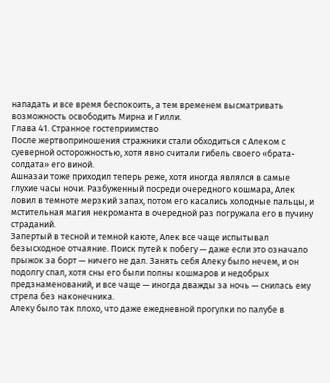нападать и все время беспокоить, а тем временем высматривать возможность освободить Мирна и Гилли.
Глава 41. Странное гостеприимство
После жертвоприношения стражники стали обходиться с Алеком с суеверной осторожностью, хотя явно считали гибель своего «брата-солдата» его виной.
Ашназаи тоже приходил теперь реже, хотя иногда являлся в самые глухие часы ночи. Разбуженный посреди очередного кошмара, Алек ловил в темноте мерзкий запах, потом его касались холодные пальцы, и мстительная магия некроманта в очередной раз погружала его в пучину страданий.
Запертый в тесной и темной каюте, Алек все чаще испытывал безысходное отчаяние. Поиск путей к побегу — даже если это означало прыжок за борт — ничего не дал. Занять себя Алеку было нечем, и он подолгу спал, хотя сны его были полны кошмаров и недобрых предзнаменований, и все чаще — иногда дважды за ночь — снилась ему стрела без наконечника.
Алеку было так плохо, что даже ежедневной прогулки по палубе в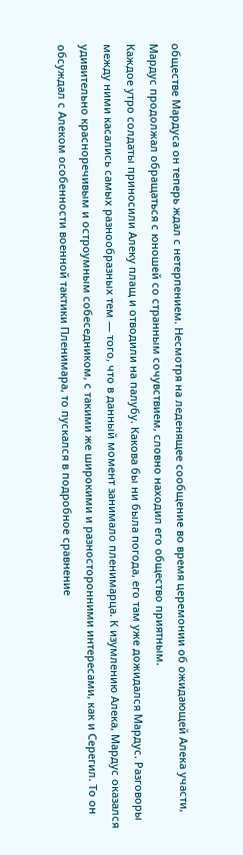обществе Мардуса он теперь ждал с нетерпением. Несмотря на леденящее сообщение во время церемонии об ожидающей Алека участи, Мардус продолжал обращаться с юношей со странным сочувствием, словно находил его общество приятным.
Каждое утро солдаты приносили Алеку плащ и отводили на палубу. Какова бы ни была погода, его там уже дожидался Мардус. Разговоры между ними касались самых разнообразных тем — того, что в данный момент занимало пленимарца. К изумлению Алека, Мардус оказался удивительно красноречивым и остроумным собеседником, с такими же широкими и разносторонними интересами, как и Серегил. То он обсуждал с Алеком особенности военной тактики Пленимара, то пускался в подробное сравнение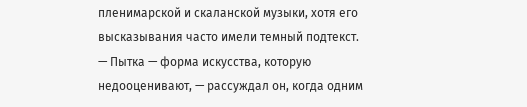пленимарской и скаланской музыки, хотя его высказывания часто имели темный подтекст.
— Пытка — форма искусства, которую недооценивают, — рассуждал он, когда одним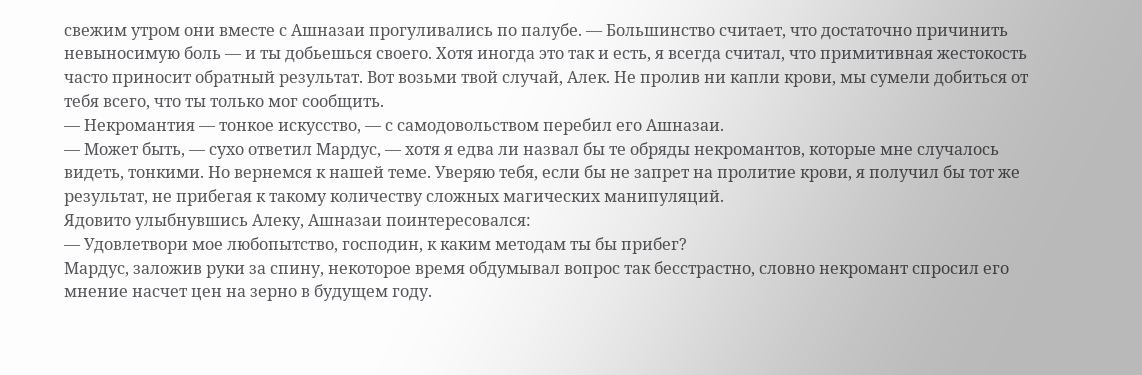свежим утром они вместе с Ашназаи прогуливались по палубе. — Большинство считает, что достаточно причинить невыносимую боль — и ты добьешься своего. Хотя иногда это так и есть, я всегда считал, что примитивная жестокость часто приносит обратный результат. Вот возьми твой случай, Алек. Не пролив ни капли крови, мы сумели добиться от тебя всего, что ты только мог сообщить.
— Некромантия — тонкое искусство, — с самодовольством перебил его Ашназаи.
— Может быть, — сухо ответил Мардус, — хотя я едва ли назвал бы те обряды некромантов, которые мне случалось видеть, тонкими. Но вернемся к нашей теме. Уверяю тебя, если бы не запрет на пролитие крови, я получил бы тот же результат, не прибегая к такому количеству сложных магических манипуляций.
Ядовито улыбнувшись Алеку, Ашназаи поинтересовался:
— Удовлетвори мое любопытство, господин, к каким методам ты бы прибег?
Мардус, заложив руки за спину, некоторое время обдумывал вопрос так бесстрастно, словно некромант спросил его мнение насчет цен на зерно в будущем году.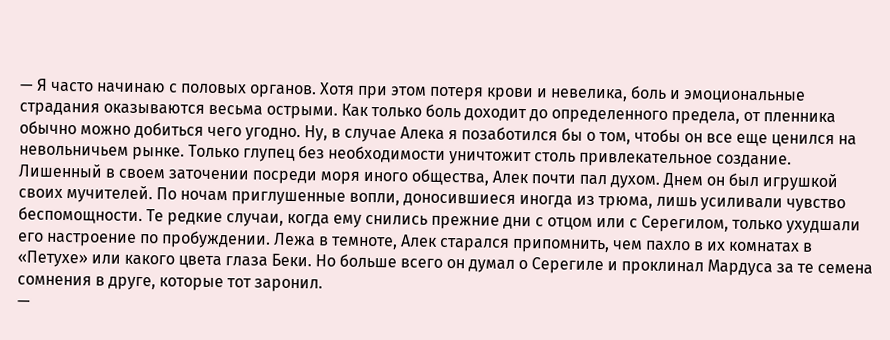— Я часто начинаю с половых органов. Хотя при этом потеря крови и невелика, боль и эмоциональные страдания оказываются весьма острыми. Как только боль доходит до определенного предела, от пленника обычно можно добиться чего угодно. Ну, в случае Алека я позаботился бы о том, чтобы он все еще ценился на невольничьем рынке. Только глупец без необходимости уничтожит столь привлекательное создание.
Лишенный в своем заточении посреди моря иного общества, Алек почти пал духом. Днем он был игрушкой своих мучителей. По ночам приглушенные вопли, доносившиеся иногда из трюма, лишь усиливали чувство беспомощности. Те редкие случаи, когда ему снились прежние дни с отцом или с Серегилом, только ухудшали его настроение по пробуждении. Лежа в темноте, Алек старался припомнить, чем пахло в их комнатах в «Петухе» или какого цвета глаза Беки. Но больше всего он думал о Серегиле и проклинал Мардуса за те семена сомнения в друге, которые тот заронил.
—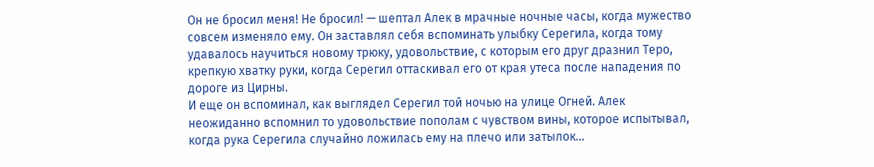Он не бросил меня! Не бросил! — шептал Алек в мрачные ночные часы, когда мужество совсем изменяло ему. Он заставлял себя вспоминать улыбку Серегила, когда тому удавалось научиться новому трюку, удовольствие, с которым его друг дразнил Теро, крепкую хватку руки, когда Серегил оттаскивал его от края утеса после нападения по дороге из Цирны.
И еще он вспоминал, как выглядел Серегил той ночью на улице Огней. Алек неожиданно вспомнил то удовольствие пополам с чувством вины, которое испытывал, когда рука Серегила случайно ложилась ему на плечо или затылок…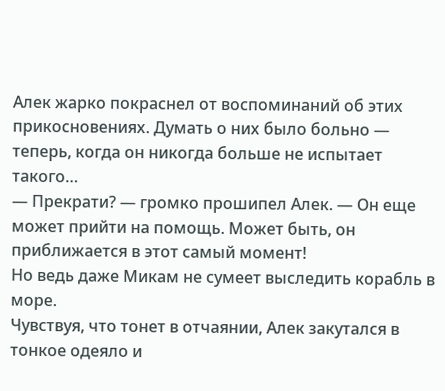Алек жарко покраснел от воспоминаний об этих прикосновениях. Думать о них было больно — теперь, когда он никогда больше не испытает такого…
— Прекрати? — громко прошипел Алек. — Он еще может прийти на помощь. Может быть, он приближается в этот самый момент!
Но ведь даже Микам не сумеет выследить корабль в море.
Чувствуя, что тонет в отчаянии, Алек закутался в тонкое одеяло и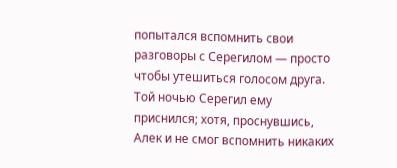попытался вспомнить свои разговоры с Серегилом — просто чтобы утешиться голосом друга. Той ночью Серегил ему приснился; хотя, проснувшись, Алек и не смог вспомнить никаких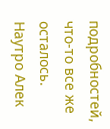подробностей, что-то все же осталось. Наутро Алек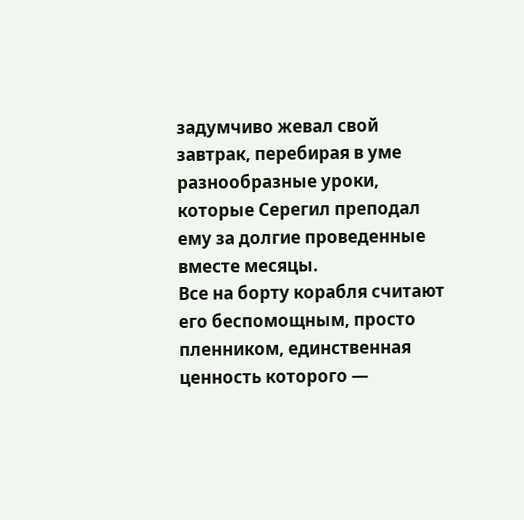задумчиво жевал свой завтрак, перебирая в уме разнообразные уроки, которые Серегил преподал ему за долгие проведенные вместе месяцы.
Все на борту корабля считают его беспомощным, просто пленником, единственная ценность которого —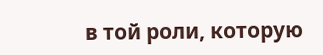в той роли, которую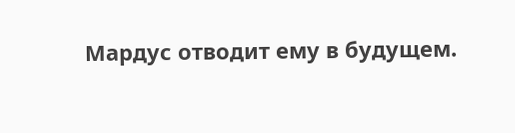Мардус отводит ему в будущем.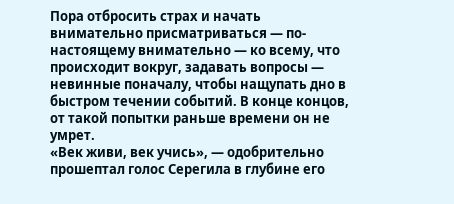Пора отбросить страх и начать внимательно присматриваться — по-настоящему внимательно — ко всему, что происходит вокруг, задавать вопросы — невинные поначалу, чтобы нащупать дно в быстром течении событий. В конце концов, от такой попытки раньше времени он не умрет.
«Век живи, век учись», — одобрительно прошептал голос Серегила в глубине его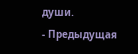души.
- Предыдущая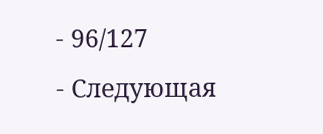- 96/127
- Следующая